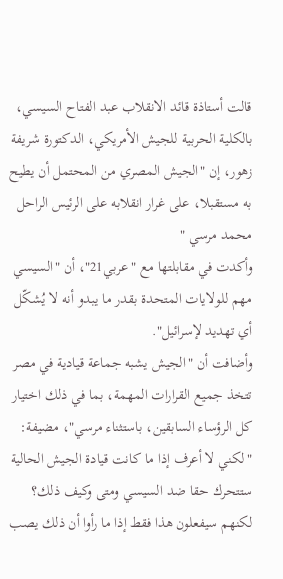قالت أستاذة قائد الانقلاب عبد الفتاح السيسي، بالكلية الحربية للجيش الأمريكي، الدكتورة شريفة زهور، إن "الجيش المصري من المحتمل أن يطيح به مستقبلا، على غرار انقلابه على الرئيس الراحل محمد مرسي "
وأكدت في مقابلتها مع "عربي21"، أن "السيسي مهم للولايات المتحدة بقدر ما يبدو أنه لا يُشكّل أي تهديد لإسرائيل".
وأضافت أن "الجيش يشبه جماعة قيادية في مصر تتخذ جميع القرارات المهمة، بما في ذلك اختيار كل الرؤساء السابقين، باستثناء مرسي"، مضيفة: "لكني لا أعرف إذا ما كانت قيادة الجيش الحالية ستتحرك حقا ضد السيسي ومتى وكيف ذلك؟ لكنهم سيفعلون هذا فقط إذا ما رأوا أن ذلك يصب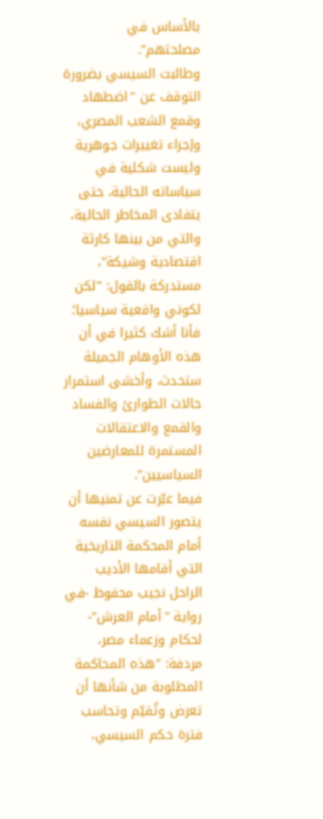بالأساس في مصلحتهم".
وطالبت السيسي بضرورة التوقف عن "اضطهاد وقمع الشعب المصري، وإجراء تغييرات جوهرية وليست شكلية في سياساته الحالية، حتى يتفادى المخاطر الحالية، والتي من بينها كارثة اقتصادية وشيكة"، مستدركة بالقول: "لكن لكوني واقعية سياسيا؛ فأنا أشك كثيرا في أن هذه الأوهام الجميلة ستحدث، وأخشى استمرار حالات الطوارئ والفساد والقمع والاعتقالات المستمرة للمعارضين السياسيين".
فيما عبّرت عن تمنيها أن يتصور السيسي نفسه أمام المحكمة التاريخية التي أقامها الأديب الراحل نجيب محفوظ -في رواية "أمام العرش"- لحكام وزعماء مصر، مردفة: "هذه المحاكمة المطلوبة من شأنها أن تعرض وتُقيّم وتحاسب فترة حكم السيسي،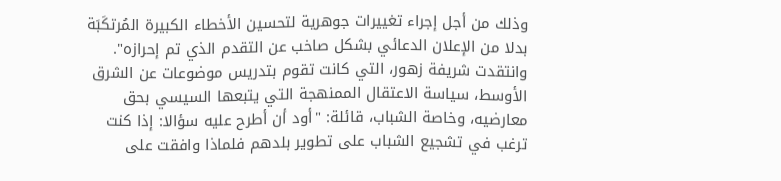وذلك من أجل إجراء تغييرات جوهرية لتحسين الأخطاء الكبيرة المُرتكَبَة بدلا من الإعلان الدعائي بشكل صاخب عن التقدم الذي تم إحرازه".
وانتقدت شريفة زهور، التي كانت تقوم بتدريس موضوعات عن الشرق الأوسط، سياسة الاعتقال الممنهجة التي يتبعها السيسي بحق معارضيه، وخاصة الشباب، قائلة: "أود أن أطرح عليه سؤالا: إذا كنت ترغب في تشجيع الشباب على تطوير بلدهم فلماذا وافقت على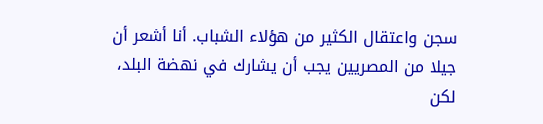سجن واعتقال الكثير من هؤلاء الشباب. أنا أشعر أن جيلا من المصريين يجب أن يشارك في نهضة البلد، لكن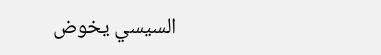السيسي يخوض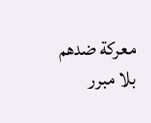معركة ضدهم بلا مبرر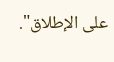على الإطلاق".